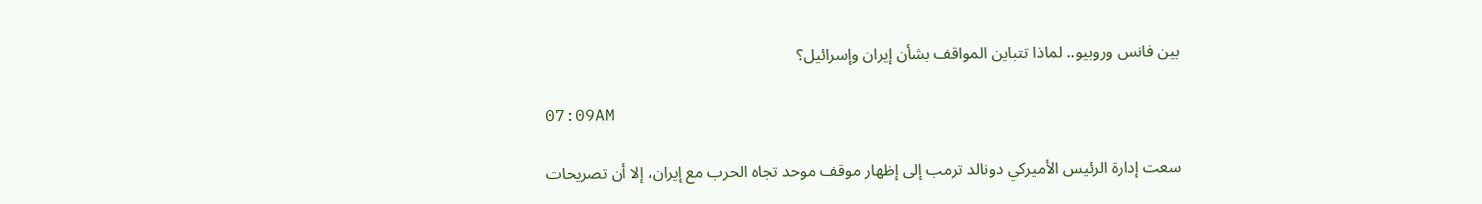بين فانس وروبيو.. لماذا تتباين المواقف بشأن إيران وإسرائيل؟

07:09AM

سعت إدارة الرئيس الأميركي دونالد ترمب إلى إظهار موقف موحد تجاه الحرب مع إيران، إلا أن تصريحات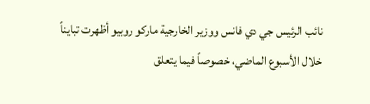نائب الرئيس جي دي فانس ووزير الخارجية ماركو روبيو أظهرت تبايناً خلال الأسبوع الماضي، خصوصاً فيما يتعلق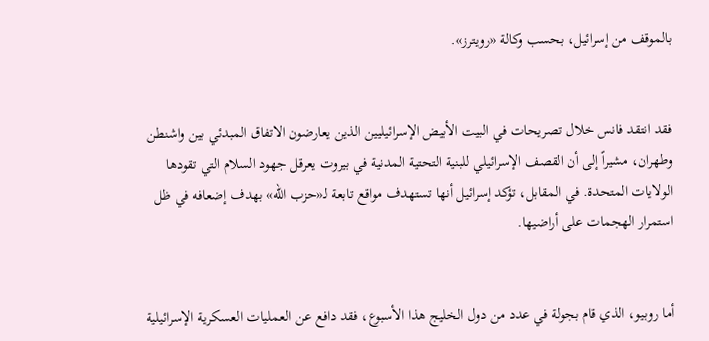بالموقف من إسرائيل، بحسب وكالة «رويترز».


فقد انتقد فانس خلال تصريحات في البيت الأبيض الإسرائيليين الذين يعارضون الاتفاق المبدئي بين واشنطن وطهران، مشيراً إلى أن القصف الإسرائيلي للبنية التحتية المدنية في بيروت يعرقل جهود السلام التي تقودها الولايات المتحدة. في المقابل، تؤكد إسرائيل أنها تستهدف مواقع تابعة لـ«حزب الله» بهدف إضعافه في ظل استمرار الهجمات على أراضيها.


أما روبيو، الذي قام بجولة في عدد من دول الخليج هذا الأسبوع، فقد دافع عن العمليات العسكرية الإسرائيلية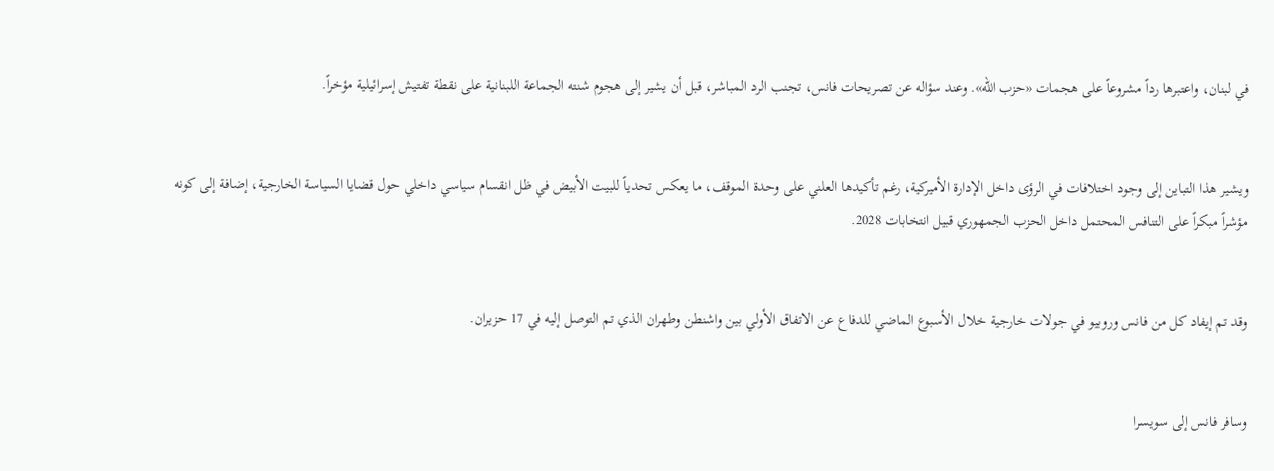في لبنان، واعتبرها رداً مشروعاً على هجمات «حزب الله». وعند سؤاله عن تصريحات فانس، تجنب الرد المباشر، قبل أن يشير إلى هجوم شنته الجماعة اللبنانية على نقطة تفتيش إسرائيلية مؤخراً.


ويشير هذا التباين إلى وجود اختلافات في الرؤى داخل الإدارة الأميركية، رغم تأكيدها العلني على وحدة الموقف، ما يعكس تحدياً للبيت الأبيض في ظل انقسام سياسي داخلي حول قضايا السياسة الخارجية، إضافة إلى كونه مؤشراً مبكراً على التنافس المحتمل داخل الحزب الجمهوري قبيل انتخابات 2028.


وقد تم إيفاد كل من فانس وروبيو في جولات خارجية خلال الأسبوع الماضي للدفاع عن الاتفاق الأولي بين واشنطن وطهران الذي تم التوصل إليه في 17 حزيران.


وسافر فانس إلى سويسرا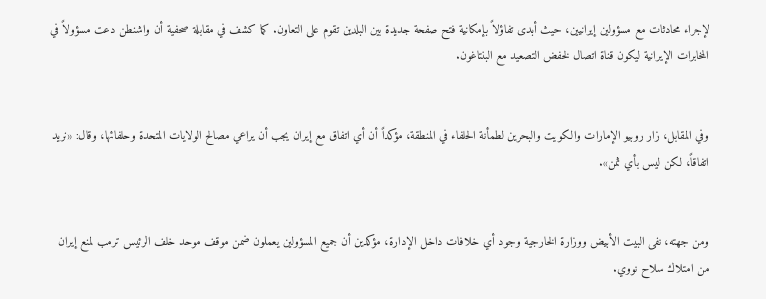لإجراء محادثات مع مسؤولين إيرانيين، حيث أبدى تفاؤلاً بإمكانية فتح صفحة جديدة بين البلدين تقوم على التعاون. كما كشف في مقابلة صحفية أن واشنطن دعت مسؤولاً في المخابرات الإيرانية ليكون قناة اتصال لخفض التصعيد مع البنتاغون.


وفي المقابل، زار روبيو الإمارات والكويت والبحرين لطمأنة الحلفاء في المنطقة، مؤكداً أن أي اتفاق مع إيران يجب أن يراعي مصالح الولايات المتحدة وحلفائها، وقال: «نريد اتفاقاً، لكن ليس بأي ثمن».


ومن جهته، نفى البيت الأبيض ووزارة الخارجية وجود أي خلافات داخل الإدارة، مؤكدين أن جميع المسؤولين يعملون ضمن موقف موحد خلف الرئيس ترمب لمنع إيران من امتلاك سلاح نووي.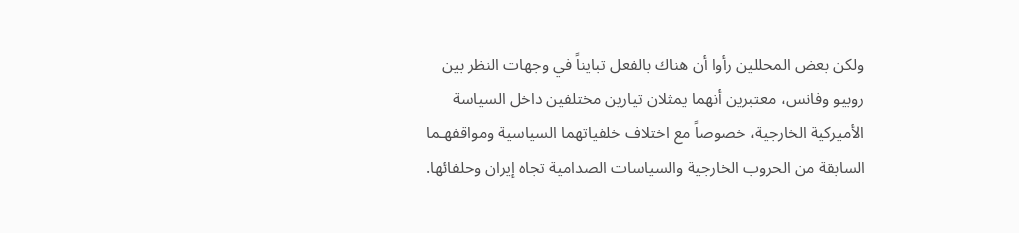ولكن بعض المحللين رأوا أن هناك بالفعل تبايناً في وجهات النظر بين روبيو وفانس، معتبرين أنهما يمثلان تيارين مختلفين داخل السياسة الأميركية الخارجية، خصوصاً مع اختلاف خلفياتهما السياسية ومواقفهـما السابقة من الحروب الخارجية والسياسات الصدامية تجاه إيران وحلفائها.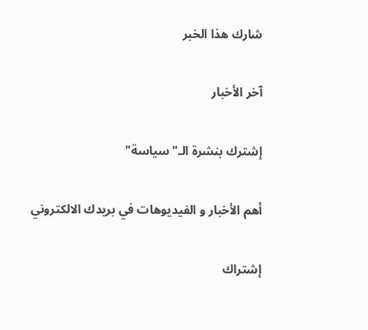شارك هذا الخبر

آخر الأخبار

إشترك بنشرة الـ"سياسة"

أهم الأخبار و الفيديوهات في بريدك الالكتروني

إشتراك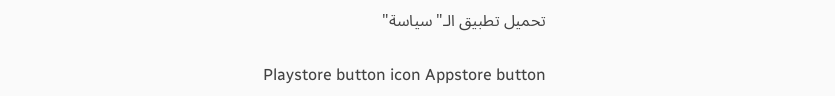تحميل تطبيق الـ"سياسة"

Playstore button icon Appstore button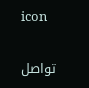icon

تواصل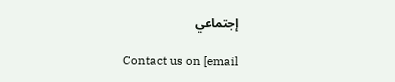إجتماعي

Contact us on [email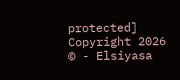protected]
Copyright 2026 © - Elsiyasa